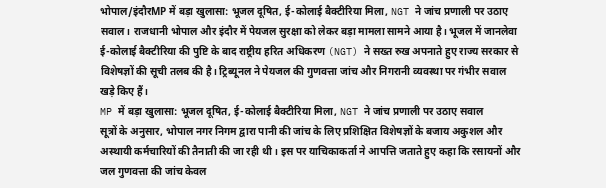भोपाल/इंदौरMP में बड़ा खुलासा: भूजल दूषित, ई-कोलाई बैक्टीरिया मिला, NGT ने जांच प्रणाली पर उठाए सवाल। राजधानी भोपाल और इंदौर में पेयजल सुरक्षा को लेकर बड़ा मामला सामने आया है। भूजल में जानलेवा ई-कोलाई बैक्टीरिया की पुष्टि के बाद राष्ट्रीय हरित अधिकरण (NGT) ने सख्त रुख अपनाते हुए राज्य सरकार से विशेषज्ञों की सूची तलब की है। ट्रिब्यूनल ने पेयजल की गुणवत्ता जांच और निगरानी व्यवस्था पर गंभीर सवाल खड़े किए हैं।
MP में बड़ा खुलासा: भूजल दूषित, ई-कोलाई बैक्टीरिया मिला, NGT ने जांच प्रणाली पर उठाए सवाल
सूत्रों के अनुसार, भोपाल नगर निगम द्वारा पानी की जांच के लिए प्रशिक्षित विशेषज्ञों के बजाय अकुशल और अस्थायी कर्मचारियों की तैनाती की जा रही थी। इस पर याचिकाकर्ता ने आपत्ति जताते हुए कहा कि रसायनों और जल गुणवत्ता की जांच केवल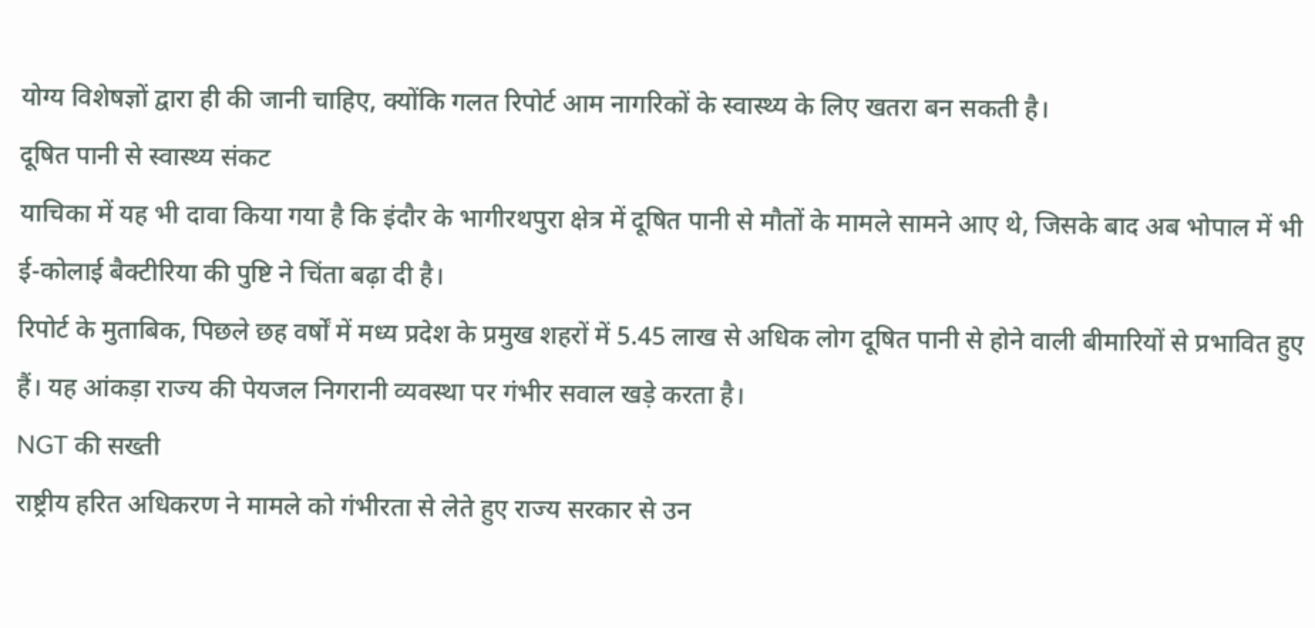योग्य विशेषज्ञों द्वारा ही की जानी चाहिए, क्योंकि गलत रिपोर्ट आम नागरिकों के स्वास्थ्य के लिए खतरा बन सकती है।
दूषित पानी से स्वास्थ्य संकट
याचिका में यह भी दावा किया गया है कि इंदौर के भागीरथपुरा क्षेत्र में दूषित पानी से मौतों के मामले सामने आए थे, जिसके बाद अब भोपाल में भी ई-कोलाई बैक्टीरिया की पुष्टि ने चिंता बढ़ा दी है।
रिपोर्ट के मुताबिक, पिछले छह वर्षों में मध्य प्रदेश के प्रमुख शहरों में 5.45 लाख से अधिक लोग दूषित पानी से होने वाली बीमारियों से प्रभावित हुए हैं। यह आंकड़ा राज्य की पेयजल निगरानी व्यवस्था पर गंभीर सवाल खड़े करता है।
NGT की सख्ती
राष्ट्रीय हरित अधिकरण ने मामले को गंभीरता से लेते हुए राज्य सरकार से उन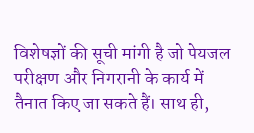विशेषज्ञों की सूची मांगी है जो पेयजल परीक्षण और निगरानी के कार्य में तैनात किए जा सकते हैं। साथ ही,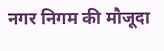नगर निगम की मौजूदा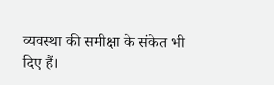व्यवस्था की समीक्षा के संकेत भी दिए हैं।